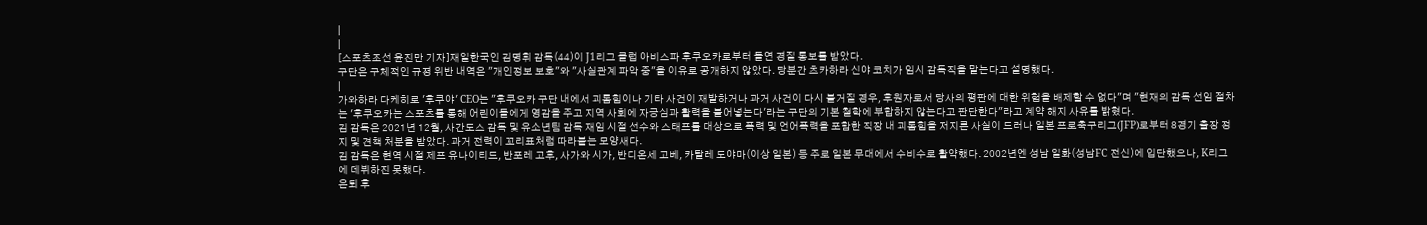|
|
[스포츠조선 윤진만 기자]재일한국인 김명휘 감독(44)이 J1리그 클럽 아비스파 후쿠오카로부터 돌연 경질 통보를 받았다.
구단은 구체적인 규졍 위반 내역은 "개인정보 보호"와 "사실관계 파악 중"을 이유로 공개하지 않았다. 당분간 츠카하라 신야 코치가 임시 감독직을 맡는다고 설명했다.
|
가와하라 다케히로 '후쿠야' CEO는 "후쿠오카 구단 내에서 괴롭힘이나 기타 사건이 재발하거나 과거 사건이 다시 불거질 경우, 후원자로서 당사의 평판에 대한 위험을 배제할 수 없다"며 "현재의 감독 선임 절차는 '후쿠오카는 스포츠를 통해 어린이들에게 영감을 주고 지역 사회에 자긍심과 활력을 불어넣는다'라는 구단의 기본 철학에 부합하지 않는다고 판단한다"라고 계약 해지 사유를 밝혔다.
김 감독은 2021년 12월, 사간도스 감독 및 유소년팀 감독 재임 시절 선수와 스태프를 대상으로 폭력 및 언어폭력을 포함한 직장 내 괴롭힘을 저지른 사실이 드러나 일본 프로축구리그(JFP)로부터 8경기 출장 정지 및 견책 처분을 받았다. 과거 전력이 꼬리표처럼 따라붙는 모양새다.
김 감독은 현역 시절 제프 유나이티드, 반포레 고후, 사가와 시가, 반디온세 고베, 카탈레 도야마(이상 일본) 등 주로 일본 무대에서 수비수로 활약했다. 2002년엔 성남 일화(성남FC 전신)에 입단했으나, K리그에 데뷔하진 못했다.
은퇴 후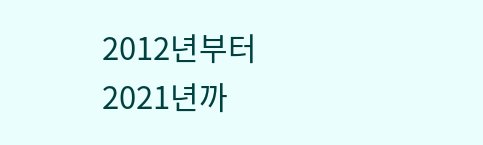2012년부터 2021년까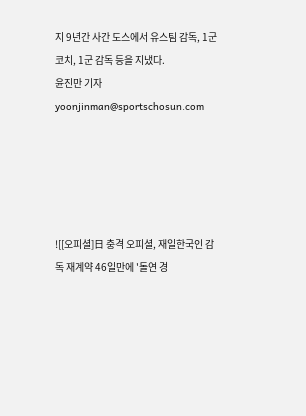지 9년간 사간 도스에서 유스팀 감독, 1군 코치, 1군 감독 등을 지냈다.
윤진만 기자 yoonjinman@sportschosun.com





![[오피셜]日 충격 오피셜, 재일한국인 감독 재계약 46일만에 '돌연 경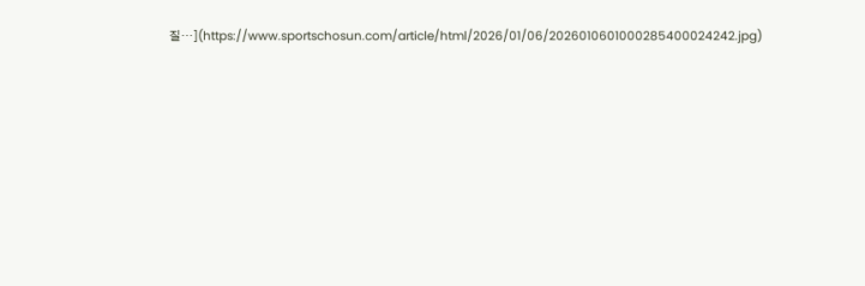질…](https://www.sportschosun.com/article/html/2026/01/06/2026010601000285400024242.jpg)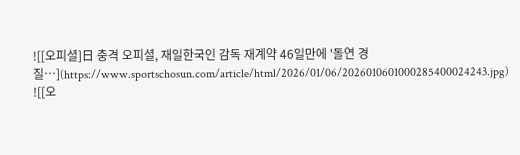![[오피셜]日 충격 오피셜, 재일한국인 감독 재계약 46일만에 '돌연 경질…](https://www.sportschosun.com/article/html/2026/01/06/2026010601000285400024243.jpg)
![[오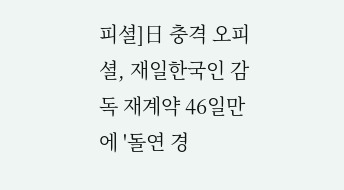피셜]日 충격 오피셜, 재일한국인 감독 재계약 46일만에 '돌연 경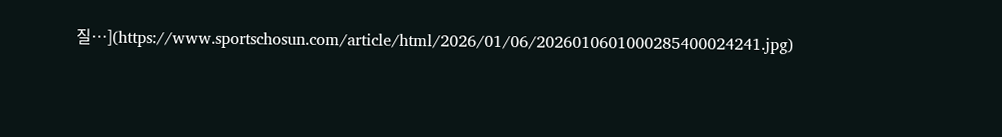질…](https://www.sportschosun.com/article/html/2026/01/06/2026010601000285400024241.jpg)